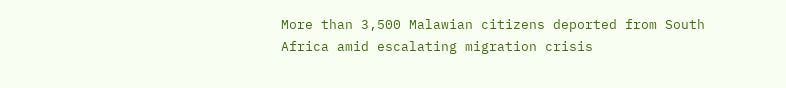More than 3,500 Malawian citizens deported from South Africa amid escalating migration crisis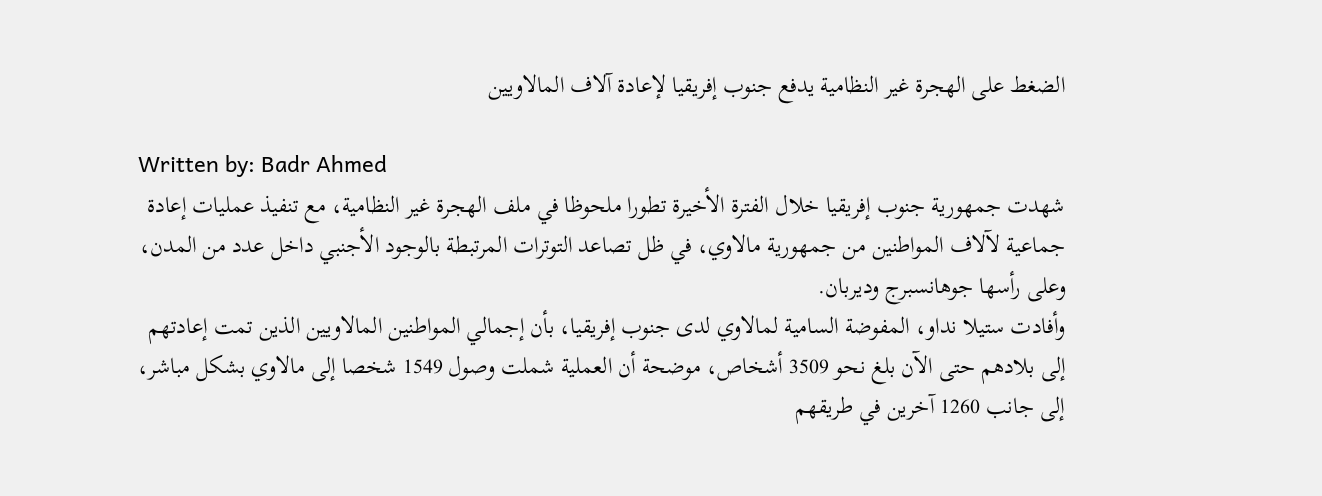الضغط على الهجرة غير النظامية يدفع جنوب إفريقيا لإعادة آلاف المالاويين

Written by: Badr Ahmed
شهدت جمهورية جنوب إفريقيا خلال الفترة الأخيرة تطورا ملحوظا في ملف الهجرة غير النظامية، مع تنفيذ عمليات إعادة جماعية لآلاف المواطنين من جمهورية مالاوي، في ظل تصاعد التوترات المرتبطة بالوجود الأجنبي داخل عدد من المدن، وعلى رأسها جوهانسبرج وديربان.
وأفادت ستيلا نداو، المفوضة السامية لمالاوي لدى جنوب إفريقيا، بأن إجمالي المواطنين المالاويين الذين تمت إعادتهم إلى بلادهم حتى الآن بلغ نحو 3509 أشخاص، موضحة أن العملية شملت وصول 1549 شخصا إلى مالاوي بشكل مباشر، إلى جانب 1260 آخرين في طريقهم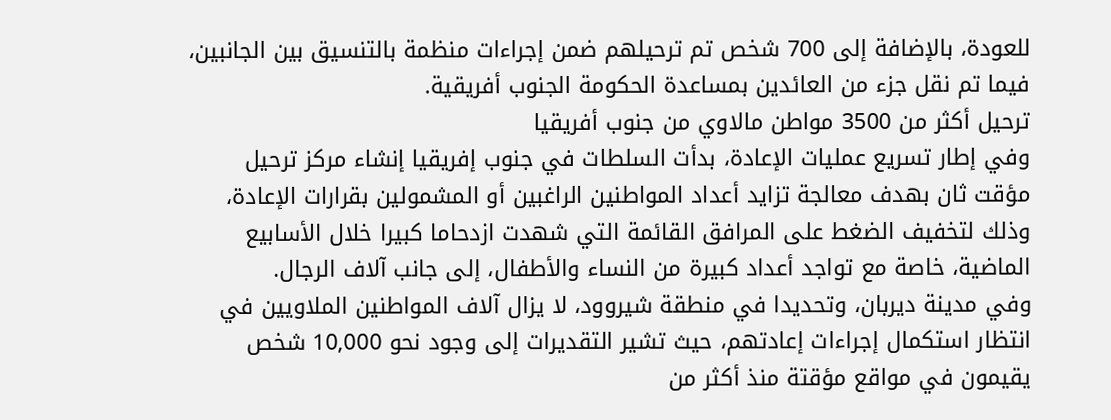للعودة، بالإضافة إلى 700 شخص تم ترحيلهم ضمن إجراءات منظمة بالتنسيق بين الجانبين، فيما تم نقل جزء من العائدين بمساعدة الحكومة الجنوب أفريقية.
ترحيل أكثر من 3500 مواطن مالاوي من جنوب أفريقيا
وفي إطار تسريع عمليات الإعادة، بدأت السلطات في جنوب إفريقيا إنشاء مركز ترحيل مؤقت ثان بهدف معالجة تزايد أعداد المواطنين الراغبين أو المشمولين بقرارات الإعادة، وذلك لتخفيف الضغط على المرافق القائمة التي شهدت ازدحاما كبيرا خلال الأسابيع الماضية، خاصة مع تواجد أعداد كبيرة من النساء والأطفال، إلى جانب آلاف الرجال.
وفي مدينة ديربان، وتحديدا في منطقة شيروود، لا يزال آلاف المواطنين الملاويين في انتظار استكمال إجراءات إعادتهم، حيث تشير التقديرات إلى وجود نحو 10,000 شخص يقيمون في مواقع مؤقتة منذ أكثر من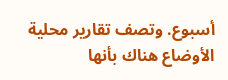أسبوع. وتصف تقارير محلية الأوضاع هناك بأنها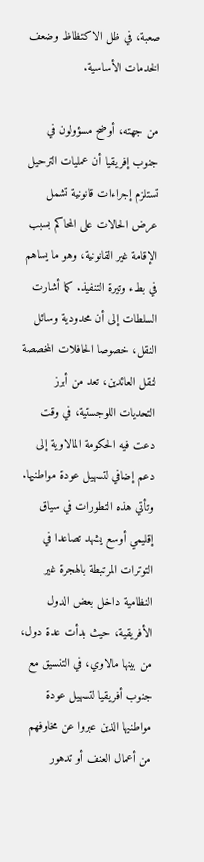صعبة، في ظل الاكتظاظ وضعف الخدمات الأساسية.

من جهته، أوضح مسؤولون في جنوب إفريقيا أن عمليات الترحيل تستلزم إجراءات قانونية تشمل عرض الحالات على المحاكم بسبب الإقامة غير القانونية، وهو ما يساهم في بطء وتيرة التنفيذ. كما أشارت السلطات إلى أن محدودية وسائل النقل، خصوصا الحافلات المخصصة لنقل العائدين، تعد من أبرز التحديات اللوجستية، في وقت دعت فيه الحكومة المالاوية إلى دعم إضافي لتسهيل عودة مواطنيها.
وتأتي هذه التطورات في سياق إقليمي أوسع يشهد تصاعدا في التوترات المرتبطة بالهجرة غير النظامية داخل بعض الدول الأفريقية، حيث بدأت عدة دول، من بينها مالاوي، في التنسيق مع جنوب أفريقيا لتسهيل عودة مواطنيها الذين عبروا عن مخاوفهم من أعمال العنف أو تدهور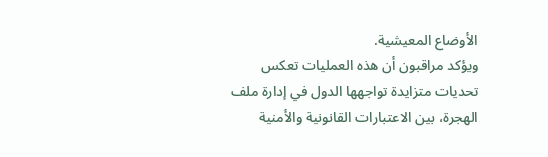الأوضاع المعيشية.
ويؤكد مراقبون أن هذه العمليات تعكس تحديات متزايدة تواجهها الدول في إدارة ملف الهجرة، بين الاعتبارات القانونية والأمنية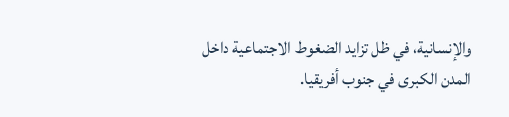والإنسانية، في ظل تزايد الضغوط الاجتماعية داخل المدن الكبرى في جنوب أفريقيا.